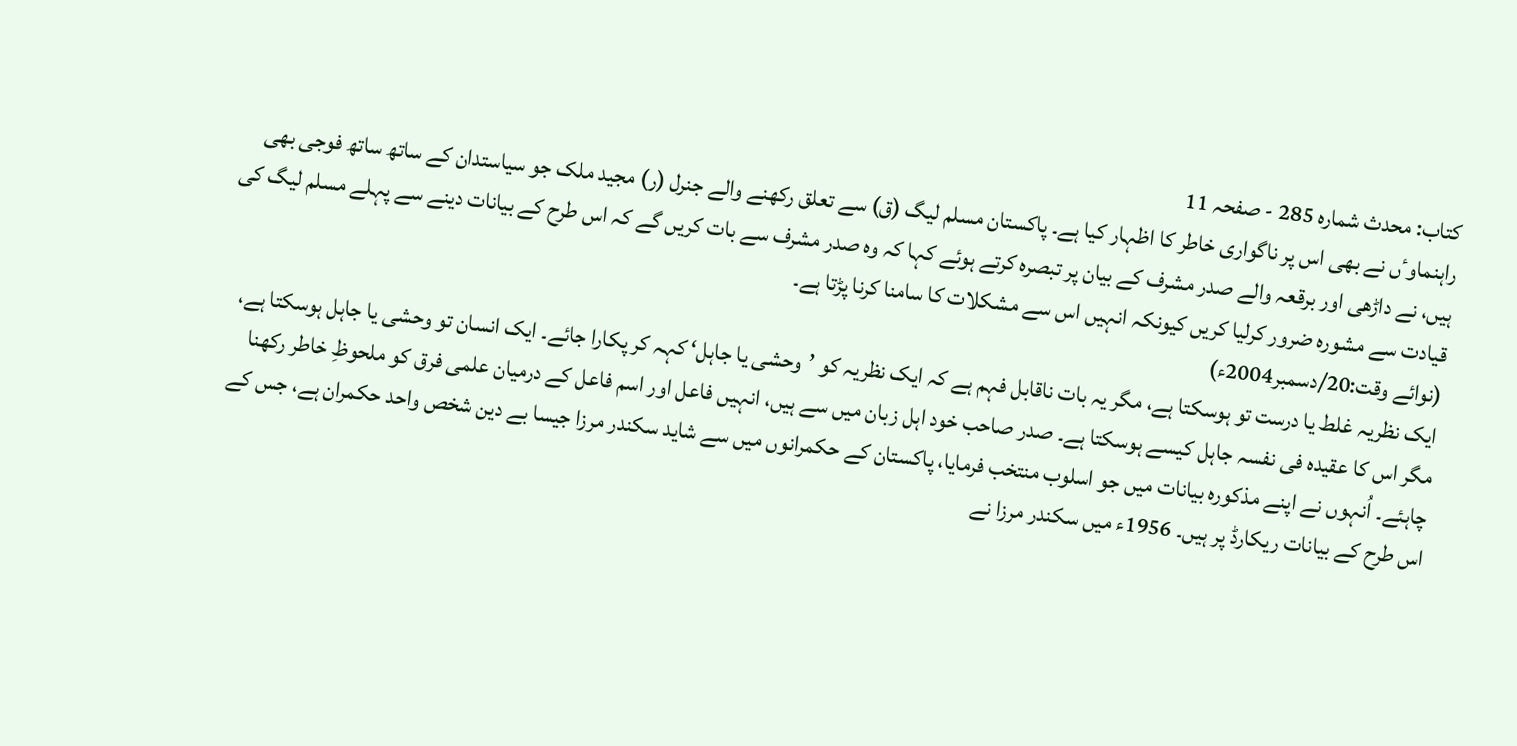کتاب: محدث شمارہ 285 - صفحہ 11
راہنماوٴں نے بھی اس پر ناگواری خاطر کا اظہار کیا ہے۔ پاکستان مسلم لیگ (ق) سے تعلق رکھنے والے جنرل (ر) مجید ملک جو سیاستدان کے ساتھ ساتھ فوجی بھی ہیں، نے داڑھی اور برقعہ والے صدر مشرف کے بیان پر تبصرہ کرتے ہوئے کہا کہ وہ صدر مشرف سے بات کریں گے کہ اس طرح کے بیانات دینے سے پہلے مسلم لیگ کی قیادت سے مشورہ ضرور کرلیا کریں کیونکہ انہیں اس سے مشکلات کا سامنا کرنا پڑتا ہے۔
(نوائے وقت:20/دسمبر2004ء)
ایک نظریہ غلط یا درست تو ہوسکتا ہے، مگر یہ بات ناقابل فہم ہے کہ ایک نظریہ کو ’وحشی یا جاہل‘ کہہ کر پکارا جائے۔ ایک انسان تو وحشی یا جاہل ہوسکتا ہے، مگر اس کا عقیدہ فی نفسہ جاہل کیسے ہوسکتا ہے۔ صدر صاحب خود اہل زبان میں سے ہیں، انہیں فاعل اور اسم فاعل کے درمیان علمی فرق کو ملحوظِ خاطر رکھنا چاہئے۔ اُنہوں نے اپنے مذکورہ بیانات میں جو اسلوب منتخب فرمایا، پاکستان کے حکمرانوں میں سے شاید سکندر مرزا جیسا بے دین شخص واحد حکمران ہے، جس کے اس طرح کے بیانات ریکارڈ پر ہیں۔ 1956ء میں سکندر مرزا نے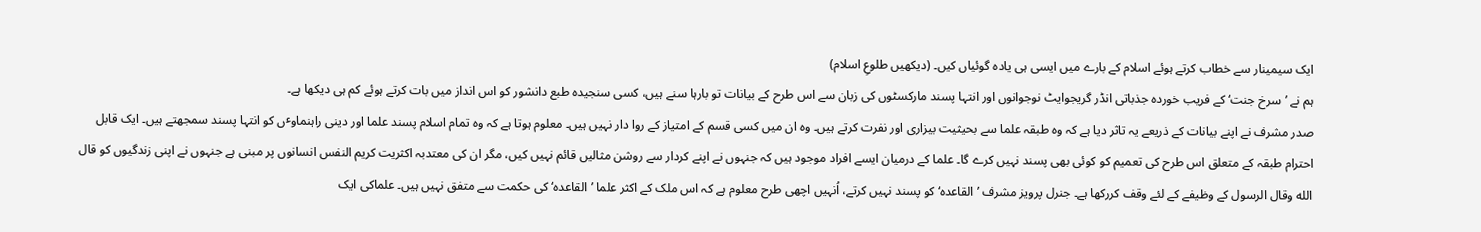ایک سیمینار سے خطاب کرتے ہوئے اسلام کے بارے میں ایسی ہی یادہ گوئیاں کیں۔ (دیکھیں طلوعِ اسلام)
ہم نے ’سرخ جنت‘ کے فریب خوردہ جذباتی انڈر گریجوایٹ نوجوانوں اور انتہا پسند مارکسٹوں کی زبان سے اس طرح کے بیانات تو بارہا سنے ہیں، کسی سنجیدہ طبع دانشور کو اس انداز میں بات کرتے ہوئے کم ہی دیکھا ہے۔
صدر مشرف نے اپنے بیانات کے ذریعے یہ تاثر دیا ہے کہ وہ طبقہ علما سے بحیثیت بیزاری اور نفرت کرتے ہیں۔ وہ ان میں کسی قسم کے امتیاز کے روا دار نہیں ہیں۔ معلوم ہوتا ہے کہ وہ تمام اسلام پسند علما اور دینی راہنماوٴں کو انتہا پسند سمجھتے ہیں۔ ایک قابل احترام طبقہ کے متعلق اس طرح کی تعمیم کو کوئی بھی پسند نہیں کرے گا۔ علما کے درمیان ایسے افراد موجود ہیں کہ جنہوں نے اپنے کردار سے روشن مثالیں قائم نہیں کیں، مگر ان کی معتدبہ اکثریت کریم النفس انسانوں پر مبنی ہے جنہوں نے اپنی زندگیوں کو قال الله وقال الرسول کے وظیفے کے لئے وقف کررکھا ہے۔ جنرل پرویز مشرف ’القاعدہ‘ کو پسند نہیں کرتے، اُنہیں اچھی طرح معلوم ہے کہ اس ملک کے اکثر علما ’القاعدہ‘ کی حکمت سے متفق نہیں ہیں۔ علماکی ایک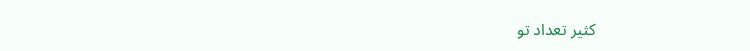کثیر تعداد تو